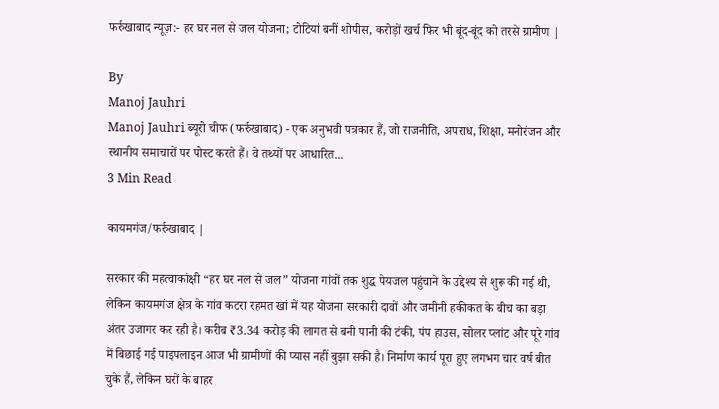फर्रुखाबाद न्यूज़:- हर घर नल से जल योजना; टोटियां बनीं शोपीस, करोड़ों खर्च फिर भी बूंद-बूंद को तरसे ग्रामीण |

By
Manoj Jauhri
Manoj Jauhri ब्यूरो चीफ (फर्रुखाबाद) - एक अनुभवी पत्रकार हैं, जो राजनीति, अपराध, शिक्षा, मनोरंजन और स्थानीय समाचारों पर पोस्ट करते हैं। वे तथ्यों पर आधारित...
3 Min Read

कायमगंज/फर्रुखाबाद |

सरकार की महत्वाकांक्षी “हर घर नल से जल” योजना गांवों तक शुद्ध पेयजल पहुंचाने के उद्देश्य से शुरू की गई थी, लेकिन कायमगंज क्षेत्र के गांव कटरा रहमत खां में यह योजना सरकारी दावों और जमीनी हकीकत के बीच का बड़ा अंतर उजागर कर रही है। करीब ₹3.34 करोड़ की लागत से बनी पानी की टंकी, पंप हाउस, सोलर प्लांट और पूरे गांव में बिछाई गई पाइपलाइन आज भी ग्रामीणों की प्यास नहीं बुझा सकी है। निर्माण कार्य पूरा हुए लगभग चार वर्ष बीत चुके हैं, लेकिन घरों के बाहर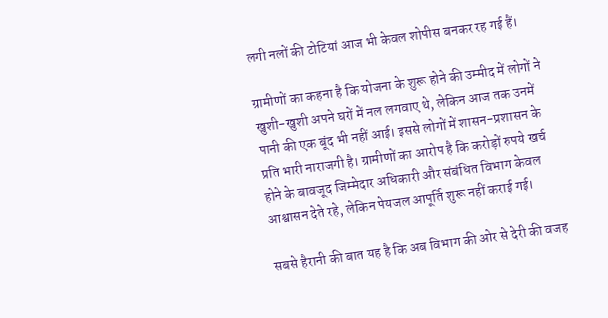लगी नलों की टोटियां आज भी केवल शोपीस बनकर रह गई हैं।

ग्रामीणों का कहना है कि योजना के शुरू होने की उम्मीद में लोगों ने खुशी-खुशी अपने घरों में नल लगवाए थे, लेकिन आज तक उनमें पानी की एक बूंद भी नहीं आई। इससे लोगों में शासन-प्रशासन के प्रति भारी नाराजगी है। ग्रामीणों का आरोप है कि करोड़ों रुपये खर्च होने के बावजूद जिम्मेदार अधिकारी और संबंधित विभाग केवल आश्वासन देते रहे, लेकिन पेयजल आपूर्ति शुरू नहीं कराई गई।

सबसे हैरानी की बात यह है कि अब विभाग की ओर से देरी की वजह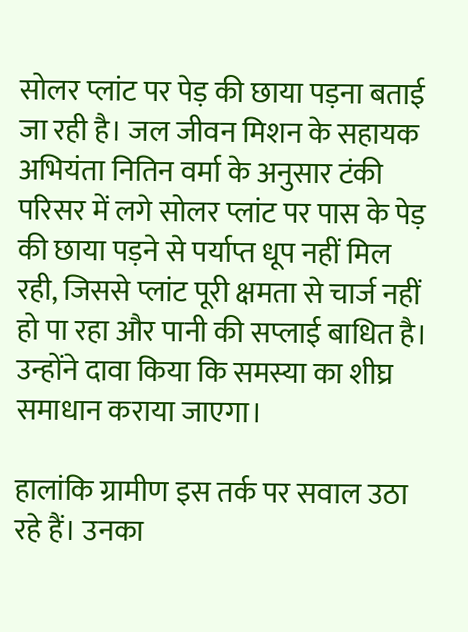सोलर प्लांट पर पेड़ की छाया पड़ना बताई जा रही है। जल जीवन मिशन के सहायक अभियंता नितिन वर्मा के अनुसार टंकी परिसर में लगे सोलर प्लांट पर पास के पेड़ की छाया पड़ने से पर्याप्त धूप नहीं मिल रही, जिससे प्लांट पूरी क्षमता से चार्ज नहीं हो पा रहा और पानी की सप्लाई बाधित है। उन्होंने दावा किया कि समस्या का शीघ्र समाधान कराया जाएगा।

हालांकि ग्रामीण इस तर्क पर सवाल उठा रहे हैं। उनका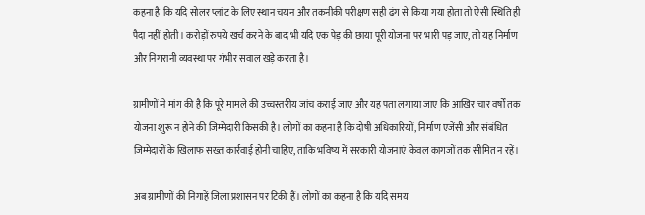कहना है कि यदि सोलर प्लांट के लिए स्थान चयन और तकनीकी परीक्षण सही ढंग से किया गया होता तो ऐसी स्थिति ही पैदा नहीं होती। करोड़ों रुपये खर्च करने के बाद भी यदि एक पेड़ की छाया पूरी योजना पर भारी पड़ जाए, तो यह निर्माण और निगरानी व्यवस्था पर गंभीर सवाल खड़े करता है।

ग्रामीणों ने मांग की है कि पूरे मामले की उच्चस्तरीय जांच कराई जाए और यह पता लगाया जाए कि आखिर चार वर्षों तक योजना शुरू न होने की जिम्मेदारी किसकी है। लोगों का कहना है कि दोषी अधिकारियों, निर्माण एजेंसी और संबंधित जिम्मेदारों के खिलाफ सख्त कार्रवाई होनी चाहिए, ताकि भविष्य में सरकारी योजनाएं केवल कागजों तक सीमित न रहें।

अब ग्रामीणों की निगाहें जिला प्रशासन पर टिकी हैं। लोगों का कहना है कि यदि समय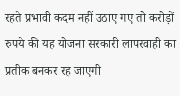रहते प्रभावी कदम नहीं उठाए गए तो करोड़ों रुपये की यह योजना सरकारी लापरवाही का प्रतीक बनकर रह जाएगी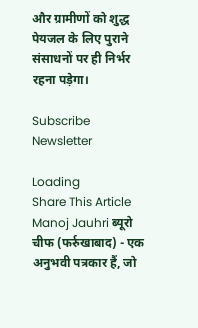और ग्रामीणों को शुद्ध पेयजल के लिए पुराने संसाधनों पर ही निर्भर रहना पड़ेगा।

Subscribe Newsletter

Loading
Share This Article
Manoj Jauhri ब्यूरो चीफ (फर्रुखाबाद) - एक अनुभवी पत्रकार हैं, जो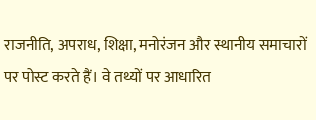राजनीति, अपराध, शिक्षा, मनोरंजन और स्थानीय समाचारों पर पोस्ट करते हैं। वे तथ्यों पर आधारित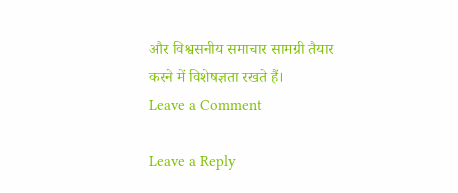और विश्वसनीय समाचार सामग्री तैयार करने में विशेषज्ञता रखते हैं।
Leave a Comment

Leave a Reply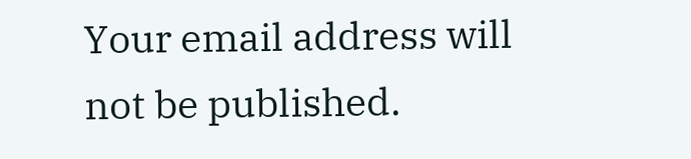Your email address will not be published.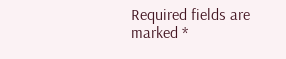Required fields are marked *